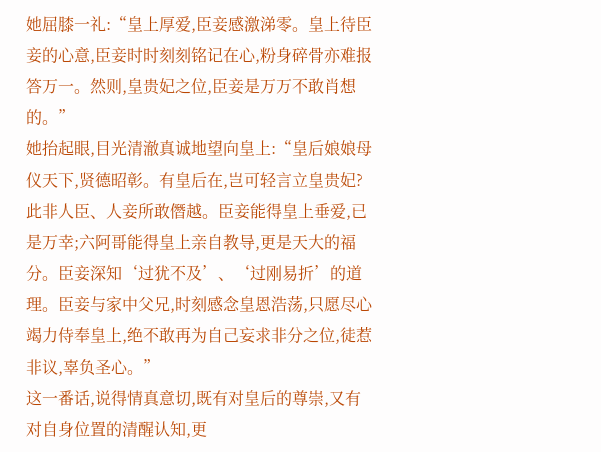她屈膝一礼:“皇上厚爱,臣妾感激涕零。皇上待臣妾的心意,臣妾时时刻刻铭记在心,粉身碎骨亦难报答万一。然则,皇贵妃之位,臣妾是万万不敢肖想的。”
她抬起眼,目光清澈真诚地望向皇上:“皇后娘娘母仪天下,贤德昭彰。有皇后在,岂可轻言立皇贵妃?此非人臣、人妾所敢僭越。臣妾能得皇上垂爱,已是万幸;六阿哥能得皇上亲自教导,更是天大的福分。臣妾深知‘过犹不及’、‘过刚易折’的道理。臣妾与家中父兄,时刻感念皇恩浩荡,只愿尽心竭力侍奉皇上,绝不敢再为自己妄求非分之位,徒惹非议,辜负圣心。”
这一番话,说得情真意切,既有对皇后的尊崇,又有对自身位置的清醒认知,更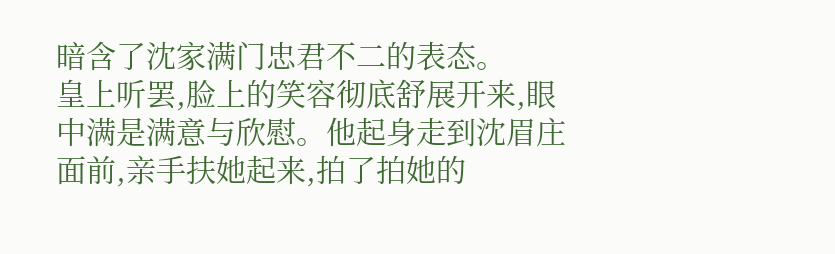暗含了沈家满门忠君不二的表态。
皇上听罢,脸上的笑容彻底舒展开来,眼中满是满意与欣慰。他起身走到沈眉庄面前,亲手扶她起来,拍了拍她的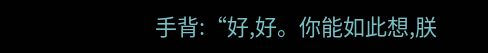手背:“好,好。你能如此想,朕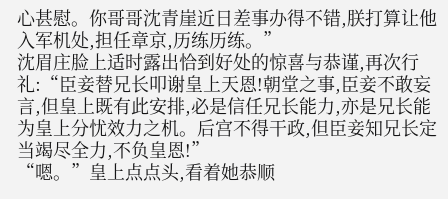心甚慰。你哥哥沈青崖近日差事办得不错,朕打算让他入军机处,担任章京,历练历练。”
沈眉庄脸上适时露出恰到好处的惊喜与恭谨,再次行礼:“臣妾替兄长叩谢皇上天恩!朝堂之事,臣妾不敢妄言,但皇上既有此安排,必是信任兄长能力,亦是兄长能为皇上分忧效力之机。后宫不得干政,但臣妾知兄长定当竭尽全力,不负皇恩!”
“嗯。”皇上点点头,看着她恭顺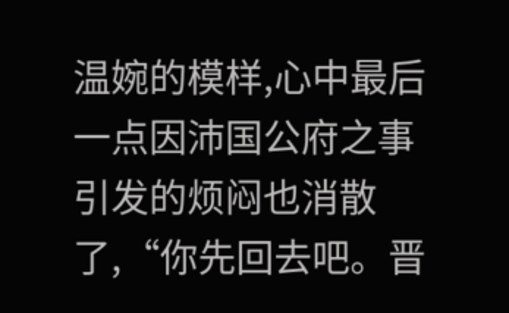温婉的模样,心中最后一点因沛国公府之事引发的烦闷也消散了,“你先回去吧。晋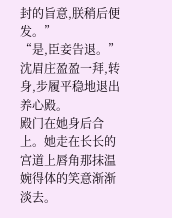封的旨意,朕稍后便发。”
“是,臣妾告退。”沈眉庄盈盈一拜,转身,步履平稳地退出养心殿。
殿门在她身后合上。她走在长长的宫道上唇角那抹温婉得体的笑意渐渐淡去。